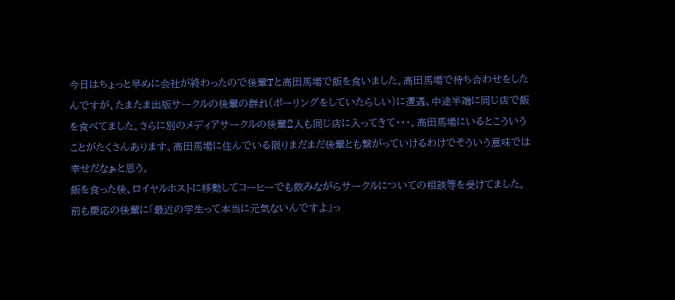今日はちょっと早めに会社が終わったので後輩Tと高田馬場で飯を食いました。高田馬場で待ち合わせをしたんですが、たまたま出版サークルの後輩の群れ(ボーリングをしていたらしい)に遭遇、中途半端に同じ店で飯を食べてました。さらに別のメディアサークルの後輩2人も同じ店に入ってきて・・・。高田馬場にいるとこういうことがたくさんあります。高田馬場に住んでいる限りまだまだ後輩とも繋がっていけるわけでそういう意味では幸せだなぁと思う。
飯を食った後、ロイヤルホストに移動してコーヒーでも飲みながらサークルについての相談等を受けてました。前も慶応の後輩に「最近の学生って本当に元気ないんですよ」っ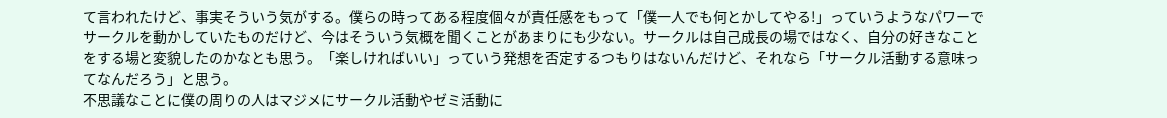て言われたけど、事実そういう気がする。僕らの時ってある程度個々が責任感をもって「僕一人でも何とかしてやる!」っていうようなパワーでサークルを動かしていたものだけど、今はそういう気概を聞くことがあまりにも少ない。サークルは自己成長の場ではなく、自分の好きなことをする場と変貌したのかなとも思う。「楽しければいい」っていう発想を否定するつもりはないんだけど、それなら「サークル活動する意味ってなんだろう」と思う。
不思議なことに僕の周りの人はマジメにサークル活動やゼミ活動に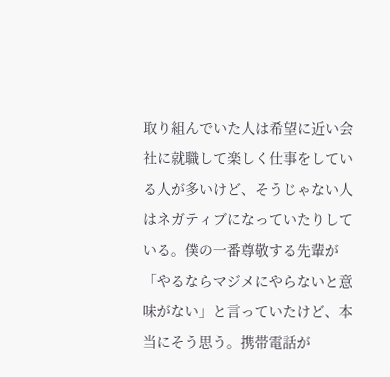取り組んでいた人は希望に近い会社に就職して楽しく仕事をしている人が多いけど、そうじゃない人はネガティブになっていたりしている。僕の一番尊敬する先輩が「やるならマジメにやらないと意味がない」と言っていたけど、本当にそう思う。携帯電話が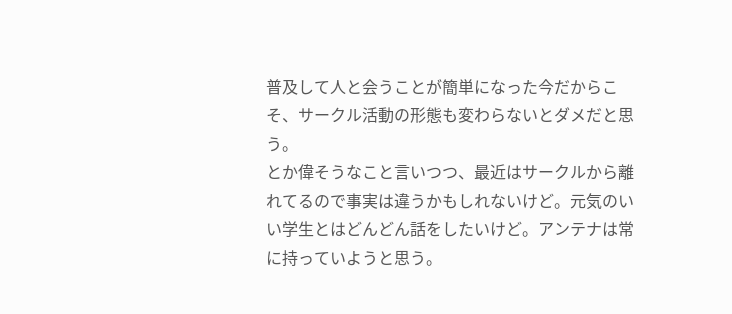普及して人と会うことが簡単になった今だからこそ、サークル活動の形態も変わらないとダメだと思う。
とか偉そうなこと言いつつ、最近はサークルから離れてるので事実は違うかもしれないけど。元気のいい学生とはどんどん話をしたいけど。アンテナは常に持っていようと思う。